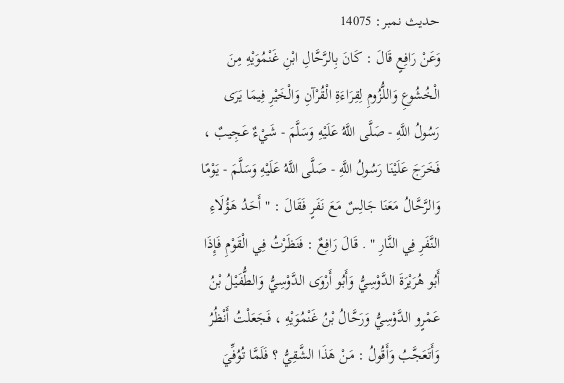حدیث نمبر: 14075
وَعَنْ رَافِعٍ قَالَ : كَانَ بِالرَّحَّالِ ابْنِ غَنْمُوَيْهِ مِنَ الْخُشُوعِ وَاللُّزُومِ لِقِرَاءَةِ الْقُرْآنِ وَالْخَيْرِ فِيمَا يَرَى رَسُولُ اللَّهِ - صَلَّى اللَّهُ عَلَيْهِ وَسَلَّمَ - شَيْءٌ عَجِيبٌ ، فَخَرَجَ عَلَيْنَا رَسُولُ اللَّهِ - صَلَّى اللَّهُ عَلَيْهِ وَسَلَّمَ - يَوْمًا وَالرَّحَّالُ مَعَنَا جَالِسٌ مَعَ نَفَرٍ فَقَالَ : " أَحَدُ هَؤُلَاءِ النَّفَرِ فِي النَّارِ " . قَالَ رَافِعٌ : فَنَظَرْتُ فِي الْقَوْمِ فَإِذَا أَبُو هُرَيْرَةَ الدَّوْسِيُّ وَأَبُو أَرْوَى الدَّوْسِيُّ وَالطُّفَيْلُ بْنُ عَمْرٍو الدَّوْسِيُّ وَرَحَّالُ بْنُ غَنْمُوَيْهِ ، فَجَعَلْتُ أَنْظُرُ وَأَتَعَجَّبُ وَأَقُولُ : مَنْ هَذَا الشَّقِيُّ ؟ فَلَمَّا تُوُفِّيَ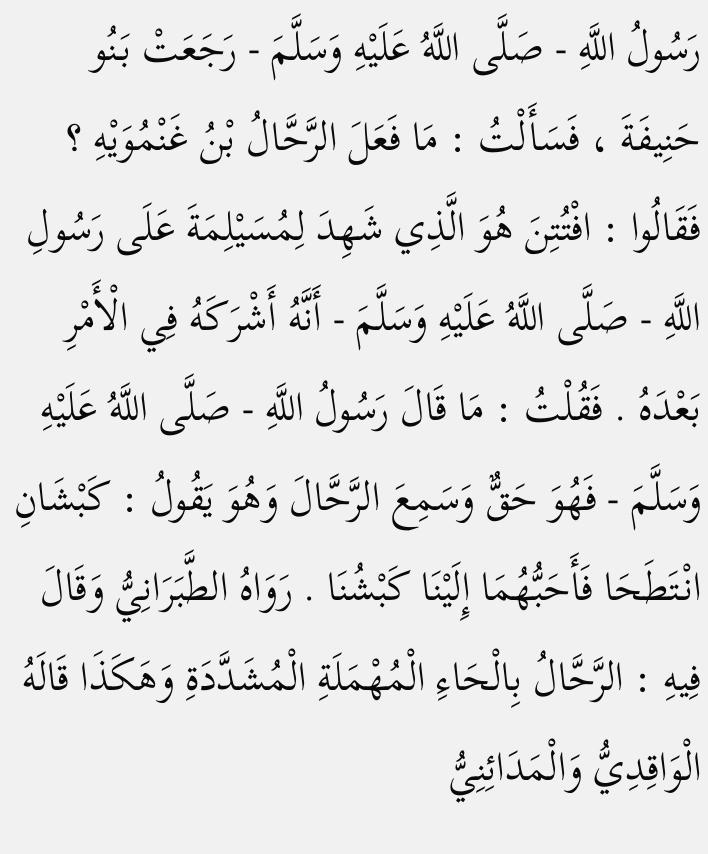رَسُولُ اللَّهِ - صَلَّى اللَّهُ عَلَيْهِ وَسَلَّمَ - رَجَعَتْ بَنُو حَنِيفَةَ ، فَسَأَلْتُ : مَا فَعَلَ الرَّحَّالُ بْنُ غَنْمُوَيْهِ ؟ فَقَالُوا : افْتُتِنَ هُوَ الَّذِي شَهِدَ لِمُسَيْلِمَةَ عَلَى رَسُولِ اللَّهِ - صَلَّى اللَّهُ عَلَيْهِ وَسَلَّمَ - أَنَّهُ أَشْرَكَهُ فِي الْأَمْرِ بَعْدَهُ . فَقُلْتُ : مَا قَالَ رَسُولُ اللَّهِ - صَلَّى اللَّهُ عَلَيْهِ وَسَلَّمَ - فَهُوَ حَقٌّ وَسَمِعَ الرَّحَّالَ وَهُوَ يَقُولُ : كَبْشَانِ انْتَطَحَا فَأَحَبُّهُمَا إِلَيْنَا كَبْشُنَا . رَوَاهُ الطَّبَرَانِيُّ وَقَالَ فِيهِ : الرَّحَّالُ بِالْحَاءِ الْمُهْمَلَةِ الْمُشَدَّدَةِ وَهَكَذَا قَالَهُ الْوَاقِدِيُّ وَالْمَدَائِنِيُّ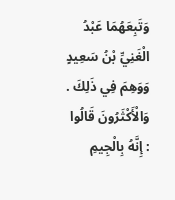وَتَبِعَهُمَا عَبْدُ الْغَنِيِّ بْنُ سَعِيدٍ وَوَهِمَ فِي ذَلِكَ . وَالْأَكْثَرُونَ قَالُوا : إِنَّهُ بِالْجِيمِ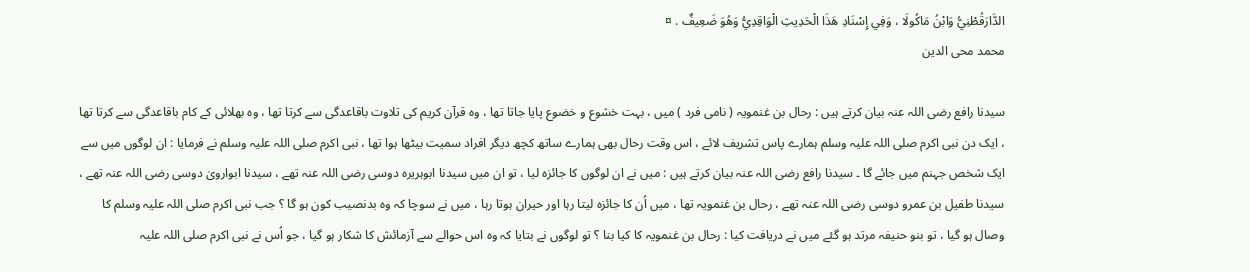الدَّارَقُطْنِيُّ وَابْنُ مَاكُولَا ، وَفِي إِسْنَادِ هَذَا الْحَدِيثِ الْوَاقِدِيُّ وَهُوَ ضَعِيفٌ . ¤
محمد محی الدین

سیدنا رافع رضی اللہ عنہ بیان کرتے ہیں : رحال بن غنمویہ ( نامی فرد ) میں ، بہت خشوع و خضوع پایا جاتا تھا ، وہ قرآن کریم کی تلاوت باقاعدگی سے کرتا تھا ، وہ بھلائی کے کام باقاعدگی سے کرتا تھا ، ایک دن نبی اکرم صلی اللہ علیہ وسلم ہمارے پاس تشریف لائے ، اس وقت رحال بھی ہمارے ساتھ کچھ دیگر افراد سمیت بیٹھا ہوا تھا ، نبی اکرم صلی اللہ علیہ وسلم نے فرمایا : ان لوگوں میں سے ایک شخص جہنم میں جائے گا ۔ سیدنا رافع رضی اللہ عنہ بیان کرتے ہیں : میں نے ان لوگوں کا جائزہ لیا ، تو ان میں سیدنا ابوہریرہ دوسی رضی اللہ عنہ تھے ، سیدنا ابوارویٰ دوسی رضی اللہ عنہ تھے ، سیدنا طفیل بن عمرو دوسی رضی اللہ عنہ تھے ، رحال بن غنمویہ تھا ، میں اُن کا جائزہ لیتا رہا اور حیران ہوتا رہا ، میں نے سوچا کہ وہ بدنصیب کون ہو گا ؟ جب نبی اکرم صلی اللہ علیہ وسلم کا وصال ہو گیا ، تو بنو حنیفہ مرتد ہو گئے میں نے دریافت کیا : رحال بن غنمویہ کا کیا بنا ؟ تو لوگوں نے بتایا کہ وہ اس حوالے سے آزمائش کا شکار ہو گیا ، جو اُس نے نبی اکرم صلی اللہ علیہ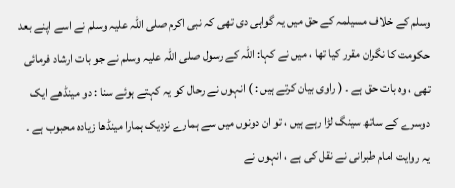وسلم کے خلاف مسیلمہ کے حق میں یہ گواہی دی تھی کہ نبی اکرم صلی اللہ علیہ وسلم نے اسے اپنے بعد حکومت کا نگران مقرر کیا تھا ، میں نے کہا: اللہ کے رسول صلی اللہ علیہ وسلم نے جو بات ارشاد فرمائی تھی ، وہ بات حق ہے ۔ ( راوی بیان کرتے ہیں : ) انہوں نے رحال کو یہ کہتے ہوئے سنا : دو مینڈھے ایک دوسرے کے ساتھ سینگ لڑا رہے ہیں ، تو ان دونوں میں سے ہمارے نزدیک ہمارا مینڈھا زیادہ محبوب ہے ۔
یہ روایت امام طبرانی نے نقل کی ہے ، انہوں نے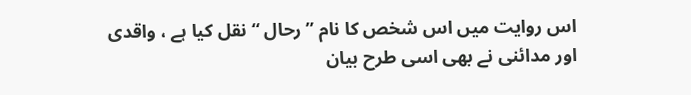اس روایت میں اس شخص کا نام ” رحال “ نقل کیا ہے ، واقدی اور مدائنی نے بھی اسی طرح بیان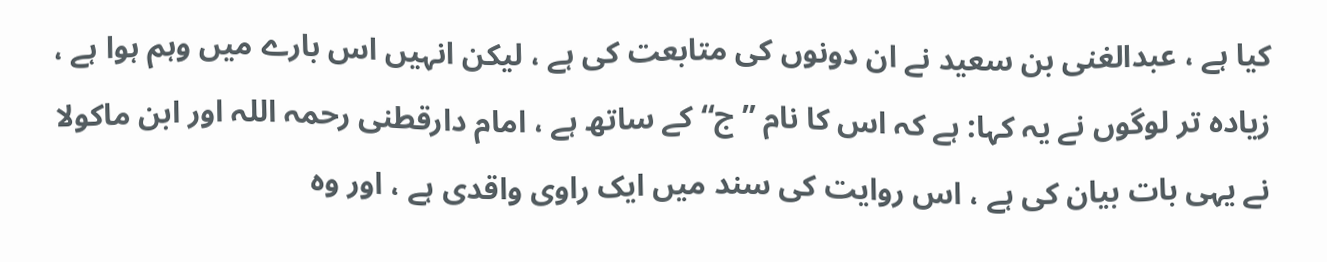کیا ہے ، عبدالغنی بن سعید نے ان دونوں کی متابعت کی ہے ، لیکن انہیں اس بارے میں وہم ہوا ہے ، زیادہ تر لوگوں نے یہ کہا: ہے کہ اس کا نام ” ج“ کے ساتھ ہے ، امام دارقطنی رحمہ اللہ اور ابن ماکولا نے یہی بات بیان کی ہے ، اس روایت کی سند میں ایک راوی واقدی ہے ، اور وہ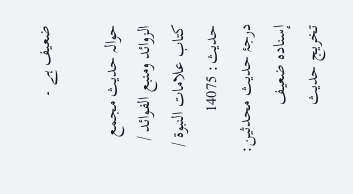ضعیف ہے ۔

حوالہ حدیث مجمع الزوائد ومنبع الفوائد / كتاب علامات النبوة / حدیث: 14075
درجۂ حدیث محدثین: إسنادہ ضعیف
تخریج حدیث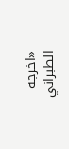«اخرجه الطبراني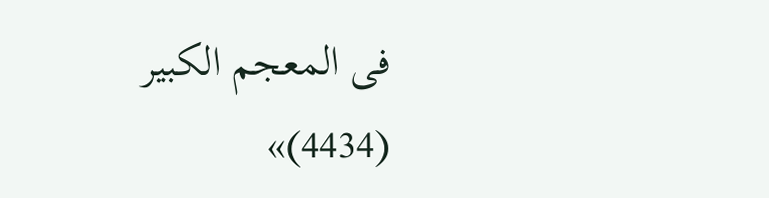فى المعجم الكبير (4434)»